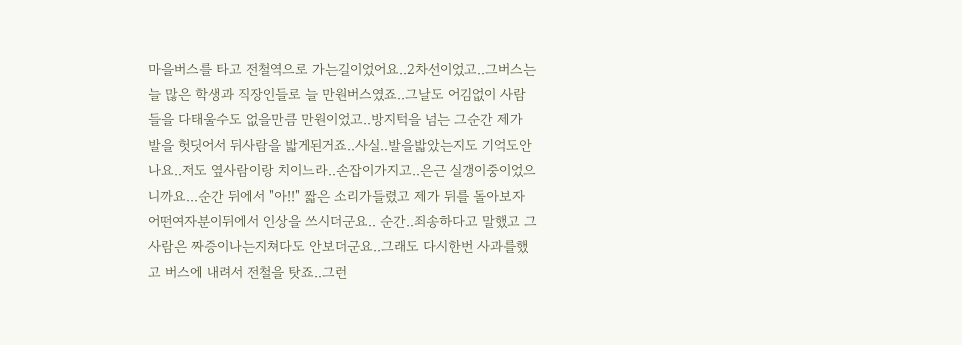마을버스를 타고 전철역으로 가는길이었어요..2차선이었고..그버스는 늘 많은 학생과 직장인들로 늘 만원버스였죠..그날도 어김없이 사람들을 다태울수도 없을만큼 만원이었고..방지턱을 넘는 그순간 제가 발을 헛딧어서 뒤사람을 밟게된거죠..사실..발을밟았는지도 기억도안나요..저도 옆사람이랑 치이느라..손잡이가지고..은근 실갱이중이었으니까요...순간 뒤에서 "아!!" 짧은 소리가들렸고 제가 뒤를 돌아보자 어떤여자분이뒤에서 인상을 쓰시더군요.. 순간..죄송하다고 말했고 그사람은 짜증이나는지쳐다도 안보더군요..그래도 다시한번 사과를했고 버스에 내려서 전철을 탓죠..그런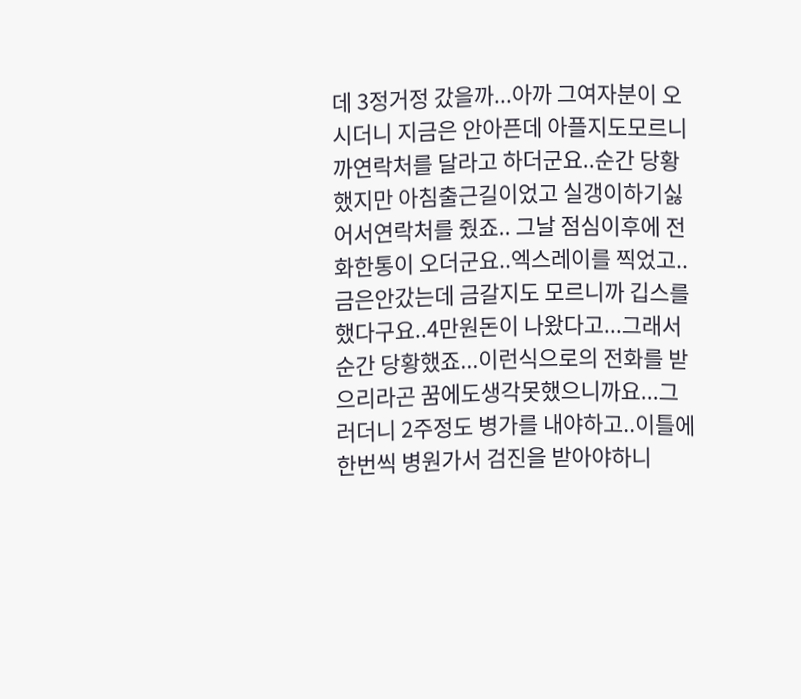데 3정거정 갔을까...아까 그여자분이 오시더니 지금은 안아픈데 아플지도모르니까연락처를 달라고 하더군요..순간 당황했지만 아침출근길이었고 실갱이하기싫어서연락처를 줬죠.. 그날 점심이후에 전화한통이 오더군요..엑스레이를 찍었고..금은안갔는데 금갈지도 모르니까 깁스를했다구요..4만원돈이 나왔다고...그래서 순간 당황했죠...이런식으로의 전화를 받으리라곤 꿈에도생각못했으니까요...그러더니 2주정도 병가를 내야하고..이틀에한번씩 병원가서 검진을 받아야하니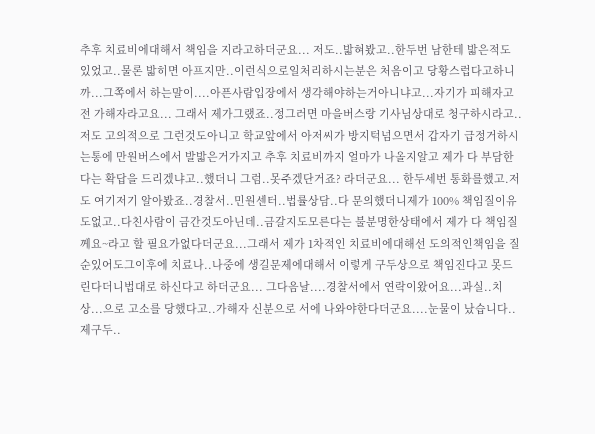추후 치료비에대해서 책임을 지라고하더군요... 저도..밟혀봤고..한두번 남한테 밟은적도 있었고..물론 밟히면 아프지만..이런식으로일처리하시는분은 처음이고 당황스럽다고하니까...그쪽에서 하는말이....아픈사람입장에서 생각해야하는거아니냐고...자기가 피해자고 전 가해자라고요... 그래서 제가그랬죠..정그러면 마을버스랑 기사님상대로 청구하시라고..저도 고의적으로 그런것도아니고 학교앞에서 아저씨가 방지턱넘으면서 갑자기 급정거하시는통에 만원버스에서 발밟은거가지고 추후 치료비까지 얼마가 나올지알고 제가 다 부담한다는 확답을 드리겠냐고..했더니 그럼..못주겠단거죠? 라더군요... 한두세번 통화를했고.저도 여기저기 알아봤죠..경찰서..민원센터..법률상담..다 문의했더니제가 100% 책임질이유도없고..다친사람이 금간것도아닌데..금갈지도모른다는 불분명한상태에서 제가 다 책임질께요~라고 할 필요가없다더군요...그래서 제가 1차적인 치료비에대해선 도의적인책임을 질순있어도그이후에 치료나..나중에 생길문제에대해서 이렇게 구두상으로 책임진다고 못드린다더니법대로 하신다고 하더군요... 그다음날....경찰서에서 연락이왔어요...과실..치상...으로 고소를 당했다고..가해자 신분으로 서에 나와야한다더군요....눈물이 났습니다..제구두..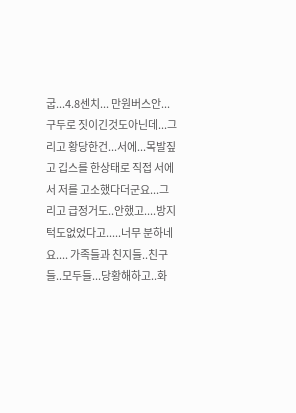굽...4.8센치... 만원버스안... 구두로 짓이긴것도아닌데...그리고 황당한건...서에...목발짚고 깁스를 한상태로 직접 서에서 저를 고소했다더군요...그리고 급정거도..안했고....방지턱도없었다고.....너무 분하네요.... 가족들과 친지들..친구들..모두들...당황해하고..화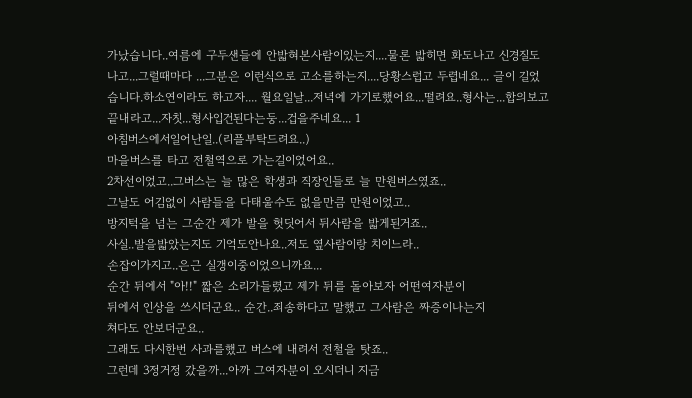가났습니다..여름에 구두샌들에 안밟혀본사람이있는지....물론 밟히면 화도나고 신경질도 나고...그럴때마다 ...그분은 이런식으로 고소를하는지....당황스럽고 두렵네요... 글이 길었습니다.하소연이라도 하고자.... 월요일날...저녁에 가기로했어요...떨려요..형사는...합의보고 끝내라고...자칫...형사입건된다는둥...겁을주네요... 1
아침버스에서일어난일..(리플부탁드려요..)
마을버스를 타고 전철역으로 가는길이었어요..
2차선이었고..그버스는 늘 많은 학생과 직장인들로 늘 만원버스였죠..
그날도 어김없이 사람들을 다태울수도 없을만큼 만원이었고..
방지턱을 넘는 그순간 제가 발을 헛딧어서 뒤사람을 밟게된거죠..
사실..발을밟았는지도 기억도안나요..저도 옆사람이랑 치이느라..
손잡이가지고..은근 실갱이중이었으니까요...
순간 뒤에서 "아!!" 짧은 소리가들렸고 제가 뒤를 돌아보자 어떤여자분이
뒤에서 인상을 쓰시더군요.. 순간..죄송하다고 말했고 그사람은 짜증이나는지
쳐다도 안보더군요..
그래도 다시한번 사과를했고 버스에 내려서 전철을 탓죠..
그런데 3정거정 갔을까...아까 그여자분이 오시더니 지금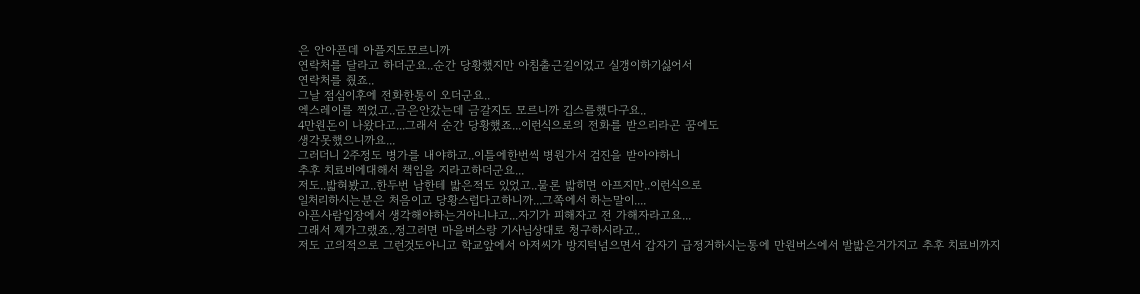은 안아픈데 아플지도모르니까
연락처를 달라고 하더군요..순간 당황했지만 아침출근길이었고 실갱이하기싫어서
연락처를 줬죠..
그날 점심이후에 전화한통이 오더군요..
엑스레이를 찍었고..금은안갔는데 금갈지도 모르니까 깁스를했다구요..
4만원돈이 나왔다고...그래서 순간 당황했죠...이런식으로의 전화를 받으리라곤 꿈에도
생각못했으니까요...
그러더니 2주정도 병가를 내야하고..이틀에한번씩 병원가서 검진을 받아야하니
추후 치료비에대해서 책임을 지라고하더군요...
저도..밟혀봤고..한두번 남한테 밟은적도 있었고..물론 밟히면 아프지만..이런식으로
일처리하시는분은 처음이고 당황스럽다고하니까...그쪽에서 하는말이....
아픈사람입장에서 생각해야하는거아니냐고...자기가 피해자고 전 가해자라고요...
그래서 제가그랬죠..정그러면 마을버스랑 기사님상대로 청구하시라고..
저도 고의적으로 그런것도아니고 학교앞에서 아저씨가 방지턱넘으면서 갑자기 급정거하시는통에 만원버스에서 발밟은거가지고 추후 치료비까지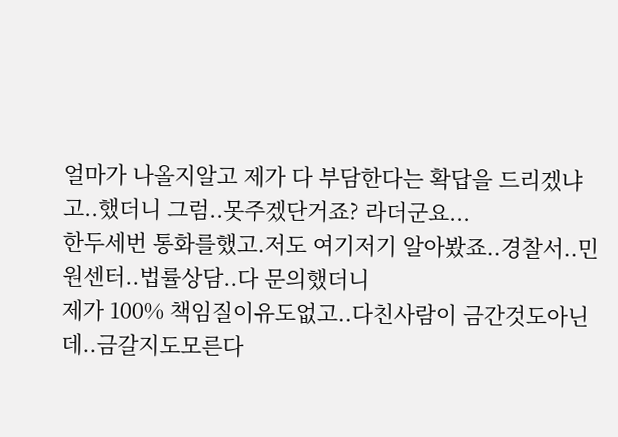얼마가 나올지알고 제가 다 부담한다는 확답을 드리겠냐고..했더니 그럼..못주겠단거죠? 라더군요...
한두세번 통화를했고.저도 여기저기 알아봤죠..경찰서..민원센터..법률상담..다 문의했더니
제가 100% 책임질이유도없고..다친사람이 금간것도아닌데..금갈지도모른다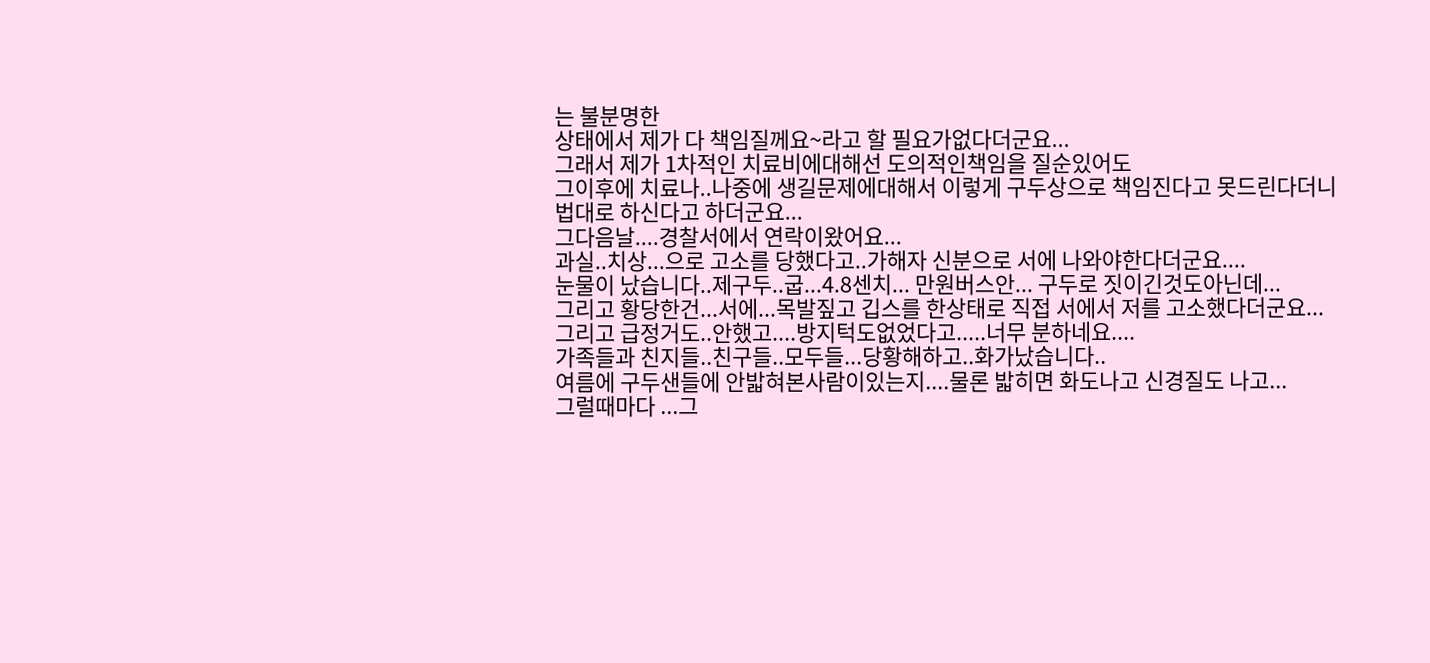는 불분명한
상태에서 제가 다 책임질께요~라고 할 필요가없다더군요...
그래서 제가 1차적인 치료비에대해선 도의적인책임을 질순있어도
그이후에 치료나..나중에 생길문제에대해서 이렇게 구두상으로 책임진다고 못드린다더니
법대로 하신다고 하더군요...
그다음날....경찰서에서 연락이왔어요...
과실..치상...으로 고소를 당했다고..가해자 신분으로 서에 나와야한다더군요....
눈물이 났습니다..제구두..굽...4.8센치... 만원버스안... 구두로 짓이긴것도아닌데...
그리고 황당한건...서에...목발짚고 깁스를 한상태로 직접 서에서 저를 고소했다더군요...
그리고 급정거도..안했고....방지턱도없었다고.....너무 분하네요....
가족들과 친지들..친구들..모두들...당황해하고..화가났습니다..
여름에 구두샌들에 안밟혀본사람이있는지....물론 밟히면 화도나고 신경질도 나고...
그럴때마다 ...그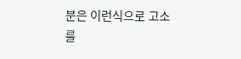분은 이런식으로 고소를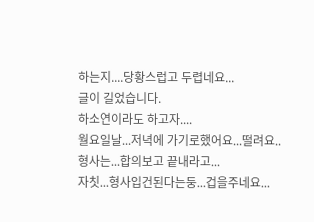하는지....당황스럽고 두렵네요...
글이 길었습니다.
하소연이라도 하고자....
월요일날...저녁에 가기로했어요...떨려요..형사는...합의보고 끝내라고...
자칫...형사입건된다는둥...겁을주네요...